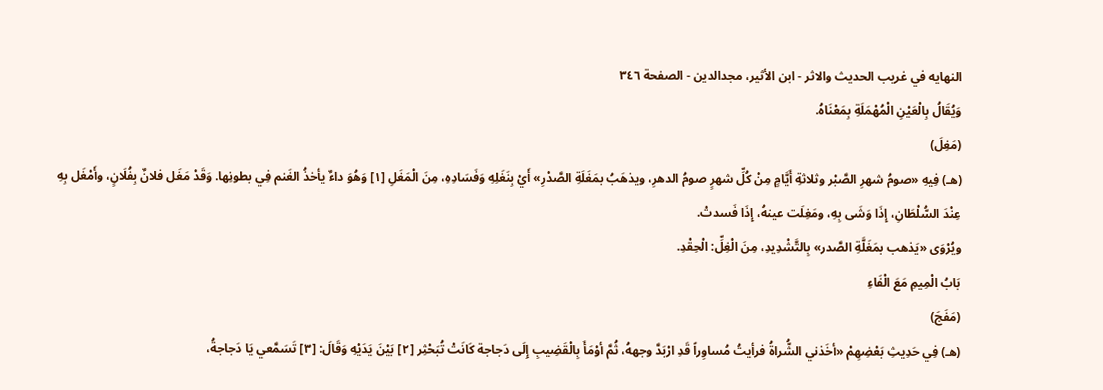النهايه في غريب الحديث والاثر - ابن الأثير، مجدالدين - الصفحة ٣٤٦
وَيُقَالُ بِالْعَيْنِ الْمُهْمَلَةِ بِمَعْنَاهُ.
(مَغِلَ)
(هـ) فِيهِ «صومُ شهرِ الصَّبْر وثلاثةِ أَيَّامٍ مِنْ كُلِّ شهرٍ صومُ الدهرِ، ويذهَبُ بمَغَلَةِ الصَّدْرِ» أَيْ بِنَغَلِهِ وَفَسَادِهِ، مِنَ الْمَغَلِ [١] وَهُوَ داءٌ يأخذُ الغَنم فِي بطونِها. وَقَدْ مَغَل فلانٌ بِفُلَانٍ، وأَمْغَل بِهِ عِنْدَ السُّلْطَانِ، إِذَا وَشَى بِهِ، ومَغِلَت عينهُ، إِذَا فَسدتْ.
ويُرْوَى «يَذهب بمَغَلَّةِ الصَّدر» بِالتَّشْدِيدِ، مِنَ الْغِلِّ: الْحِقْدِ.
بَابُ الْمِيمِ مَعَ الْفَاءِ
(مَفَجَ)
(هـ) فِي حَدِيثِ بَعْضِهِمْ «أخَذني الشُّراةُ فرأيتُ مُساوِراً قَدِ ارْبَدَّ وجههُ، ثُمَّ أوْمَأَ بِالْقَضِيبِ إِلَى دَجاجة كَانَتْ تُبَحْثِر [٢] بَيْنَ يَدَيْهِ وَقَالَ: [٣] تَسَمَّعي يَا دَجاجةُ،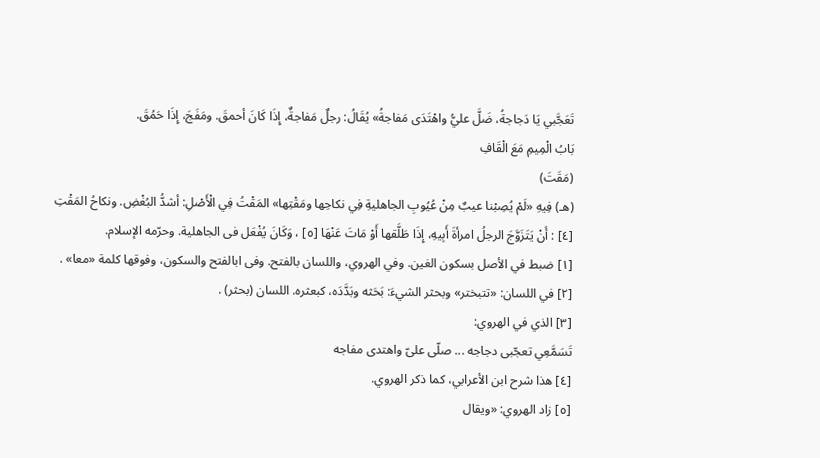تَعَجَّبي يَا دَجاجةُ، ضَلَّ عليُّ واهْتَدَى مَفاجةُ» يُقَالُ: رجلٌ مَفاجةٌ، إِذَا كَانَ أحمقَ. ومَفَجَ، إِذَا حَمُقَ.
بَابُ الْمِيمِ مَعَ الْقَافِ
(مَقَتَ)
(هـ) فِيهِ «لَمْ يُصِبْنا عيبٌ مِنْ عُيُوبِ الجاهليةِ فِي نكاحِها ومَقْتِها» المَقْتُ فِي الْأَصْلِ: أشدُّ البُغْضِ. ونكاحُ المَقْتِ [٤] : أَنْ يَتَزَوَّجَ الرجلُ امرأةَ أَبِيهِ، إِذَا طَلَّقها أَوْ مَاتَ عَنْهَا [٥] ، وَكَانَ يُفْعَل فى الجاهلية. وحرّمه الإسلام.
[١] ضبط في الأصل بسكون الغين. وفي الهروي، واللسان بالفتح. وفى ابالفتح والسكون، وفوقها كلمة «معا» .
[٢] في اللسان: «تتبختر» وبحثر الشيءَ: بَحَثه وبَدَّدَه، كبعثره. اللسان (بحثر) .
[٣] الذي في الهروي:
تَسَمَّعِي تعجّبى دجاجه ... صلّى علىّ واهتدى مفاجه
[٤] هذا شرح ابن الأعرابي، كما ذكر الهروي.
[٥] زاد الهروي: «ويقال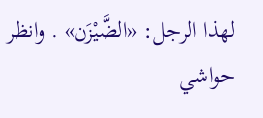لهذا الرجل: «الضَّيْزَن» . وانظر حواشي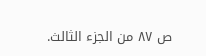ص ٨٧ من الجزء الثالث.